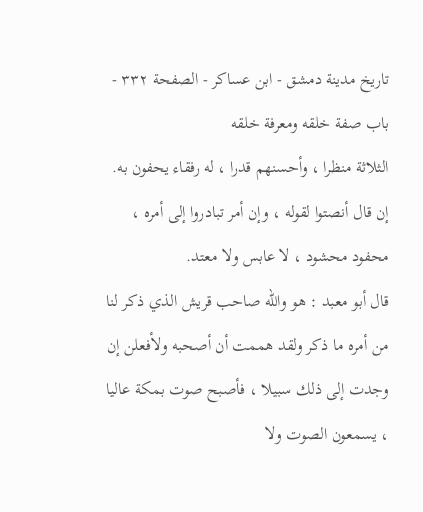تاريخ مدينة دمشق - ابن عساكر - الصفحة ٣٣٢ - باب صفة خلقه ومعرفة خلقه
الثلاثة منظرا ، وأحسنهم قدرا ، له رفقاء يحفون به. إن قال أنصتوا لقوله ، وإن أمر تبادروا إلى أمره ، محفود محشود ، لا عابس ولا معتد.
قال أبو معبد : هو والله صاحب قريش الذي ذكر لنا من أمره ما ذكر ولقد هممت أن أصحبه ولأفعلن إن وجدت إلى ذلك سبيلا ، فأصبح صوت بمكة عاليا ، يسمعون الصوت ولا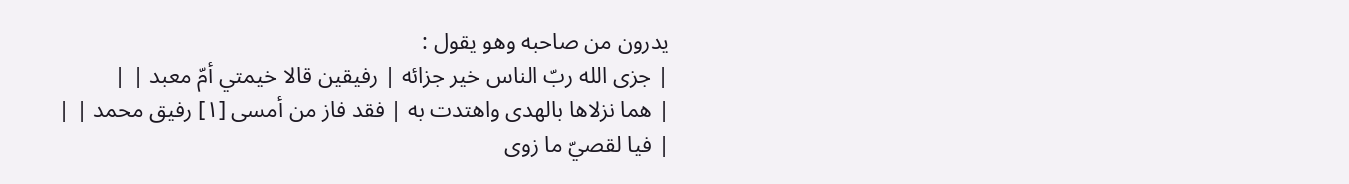يدرون من صاحبه وهو يقول :
| جزى الله ربّ الناس خير جزائه | رفيقين قالا خيمتي أمّ معبد | |
| هما نزلاها بالهدى واهتدت به | فقد فاز من أمسى [١] رفيق محمد | |
| فيا لقصيّ ما زوى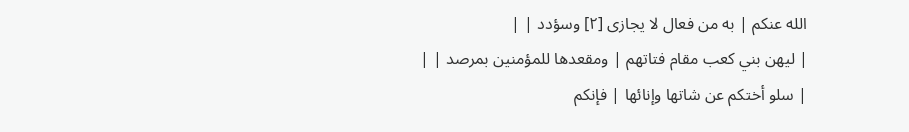الله عنكم | به من فعال لا يجازى [٢] وسؤدد | |
| ليهن بني كعب مقام فتاتهم | ومقعدها للمؤمنين بمرصد | |
| سلو أختكم عن شاتها وإنائها | فإنكم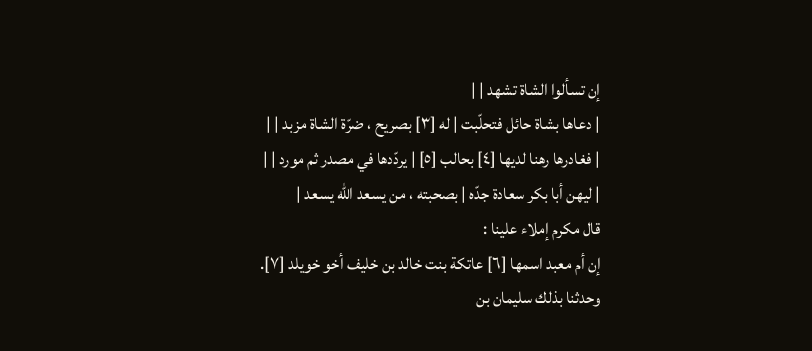إن تسألوا الشاة تشهد | |
| دعاها بشاة حائل فتحلّبت | له [٣] بصريح ، ضرّة الشاة مزبد | |
| فغادرها رهنا لديها [٤] بحالب [٥] | يردّدها في مصدر ثم مورد | |
| ليهن أبا بكر سعادة جدّه | بصحبته ، من يسعد الله يسعد |
قال مكرم إملاء علينا :
إن أم معبد اسمها [٦] عاتكة بنت خالد بن خليف أخو خويلد [٧].
وحدثنا بذلك سليمان بن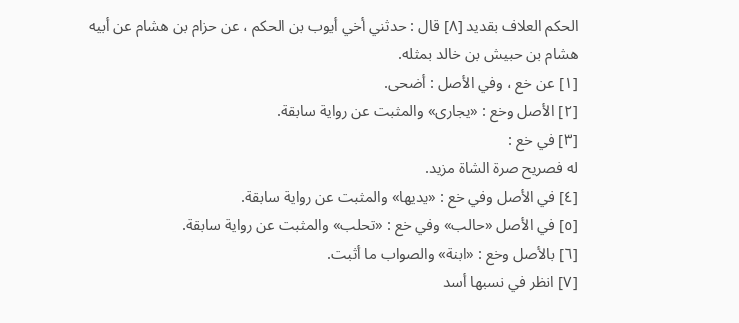الحكم العلاف بقديد [٨] قال : حدثني أخي أيوب بن الحكم ، عن حزام بن هشام عن أبيه هشام بن حبيش بن خالد بمثله.
[١] عن خع ، وفي الأصل : أضحى.
[٢] الأصل وخع : «يجارى» والمثبت عن رواية سابقة.
[٣] في خع :
له فصريح صرة الشاة مزيد.
[٤] في الأصل وفي خع : «يديها» والمثبت عن رواية سابقة.
[٥] في الأصل «حالب» وفي خع : «تحلب» والمثبت عن رواية سابقة.
[٦] بالأصل وخع : «ابنة» والصواب ما أثبت.
[٧] انظر في نسبها أسد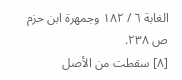الغابة ٦ / ١٨٢ وجمهرة ابن حزم ص ٢٣٨.
[٨] سقطت من الأصل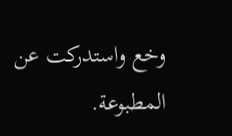وخع واستدركت عن المطبوعة.